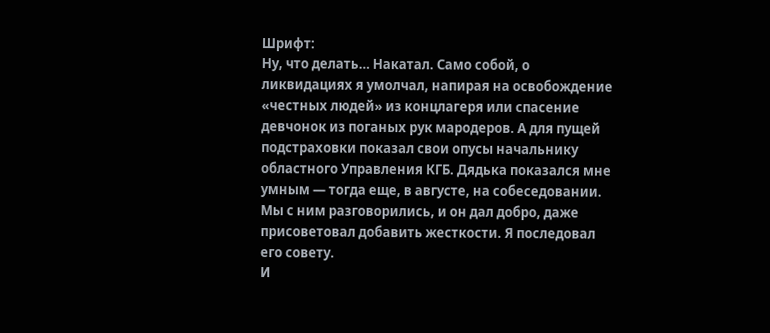Шрифт:
Ну, что делать… Накатал. Само собой, о ликвидациях я умолчал, напирая на освобождение «честных людей» из концлагеря или спасение девчонок из поганых рук мародеров. А для пущей подстраховки показал свои опусы начальнику областного Управления КГБ. Дядька показался мне умным — тогда еще, в августе, на собеседовании. Мы с ним разговорились, и он дал добро, даже присоветовал добавить жесткости. Я последовал его совету.
И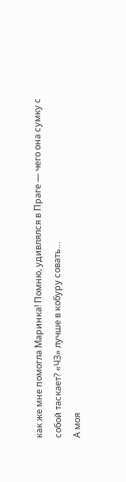как же мне помогла Маринка! Помню, удивлялся в Праге — чего она сумку с собой таскает? «ЧЗ» лучше в кобуру совать…
А моя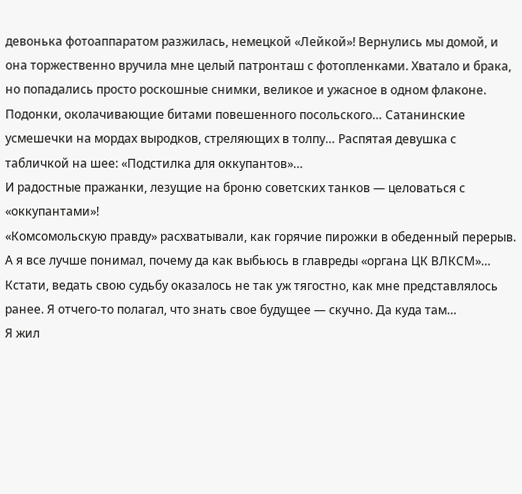девонька фотоаппаратом разжилась, немецкой «Лейкой»! Вернулись мы домой, и она торжественно вручила мне целый патронташ с фотопленками. Хватало и брака, но попадались просто роскошные снимки, великое и ужасное в одном флаконе.
Подонки, околачивающие битами повешенного посольского… Сатанинские усмешечки на мордах выродков, стреляющих в толпу… Распятая девушка с табличкой на шее: «Подстилка для оккупантов»…
И радостные пражанки, лезущие на броню советских танков — целоваться с «оккупантами»!
«Комсомольскую правду» расхватывали, как горячие пирожки в обеденный перерыв. А я все лучше понимал, почему да как выбьюсь в главреды «органа ЦК ВЛКСМ»…
Кстати, ведать свою судьбу оказалось не так уж тягостно, как мне представлялось ранее. Я отчего-то полагал, что знать свое будущее — скучно. Да куда там…
Я жил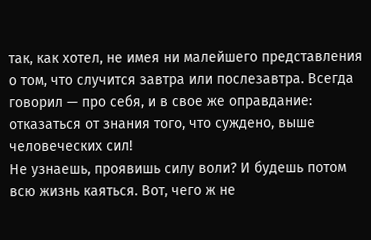так, как хотел, не имея ни малейшего представления о том, что случится завтра или послезавтра. Всегда говорил — про себя, и в свое же оправдание: отказаться от знания того, что суждено, выше человеческих сил!
Не узнаешь, проявишь силу воли? И будешь потом всю жизнь каяться. Вот, чего ж не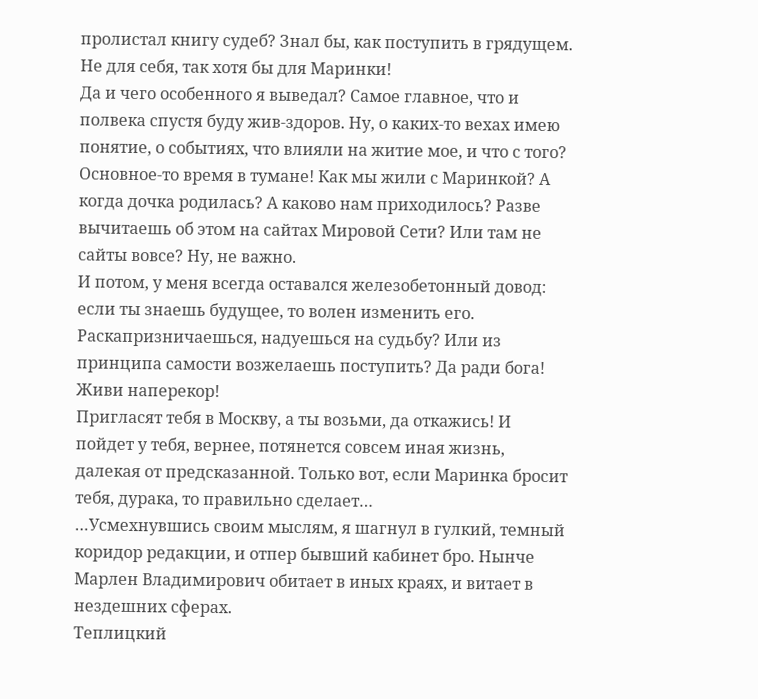пролистал книгу судеб? Знал бы, как поступить в грядущем. Не для себя, так хотя бы для Маринки!
Да и чего особенного я выведал? Самое главное, что и полвека спустя буду жив-здоров. Ну, о каких-то вехах имею понятие, о событиях, что влияли на житие мое, и что с того? Основное-то время в тумане! Как мы жили с Маринкой? А когда дочка родилась? А каково нам приходилось? Разве вычитаешь об этом на сайтах Мировой Сети? Или там не сайты вовсе? Ну, не важно.
И потом, у меня всегда оставался железобетонный довод: если ты знаешь будущее, то волен изменить его. Раскапризничаешься, надуешься на судьбу? Или из принципа самости возжелаешь поступить? Да ради бога! Живи наперекор!
Пригласят тебя в Москву, а ты возьми, да откажись! И пойдет у тебя, вернее, потянется совсем иная жизнь, далекая от предсказанной. Только вот, если Маринка бросит тебя, дурака, то правильно сделает…
…Усмехнувшись своим мыслям, я шагнул в гулкий, темный коридор редакции, и отпер бывший кабинет бро. Нынче Марлен Владимирович обитает в иных краях, и витает в нездешних сферах.
Теплицкий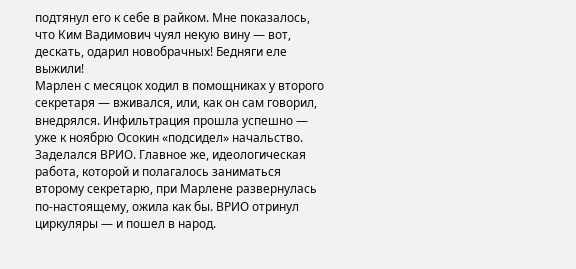подтянул его к себе в райком. Мне показалось, что Ким Вадимович чуял некую вину — вот, дескать, одарил новобрачных! Бедняги еле выжили!
Марлен с месяцок ходил в помощниках у второго секретаря — вживался, или, как он сам говорил, внедрялся. Инфильтрация прошла успешно — уже к ноябрю Осокин «подсидел» начальство. Заделался ВРИО. Главное же, идеологическая работа, которой и полагалось заниматься второму секретарю, при Марлене развернулась по-настоящему, ожила как бы. ВРИО отринул циркуляры — и пошел в народ.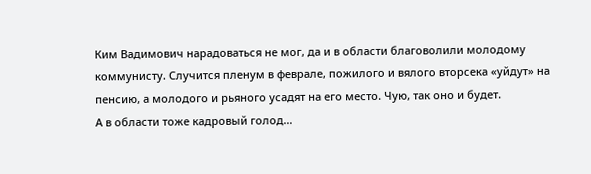Ким Вадимович нарадоваться не мог, да и в области благоволили молодому коммунисту. Случится пленум в феврале, пожилого и вялого вторсека «уйдут» на пенсию, а молодого и рьяного усадят на его место. Чую, так оно и будет.
А в области тоже кадровый голод…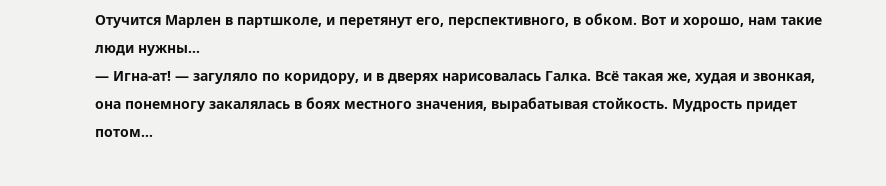Отучится Марлен в партшколе, и перетянут его, перспективного, в обком. Вот и хорошо, нам такие люди нужны…
— Игна-ат! — загуляло по коридору, и в дверях нарисовалась Галка. Всё такая же, худая и звонкая, она понемногу закалялась в боях местного значения, вырабатывая стойкость. Мудрость придет потом…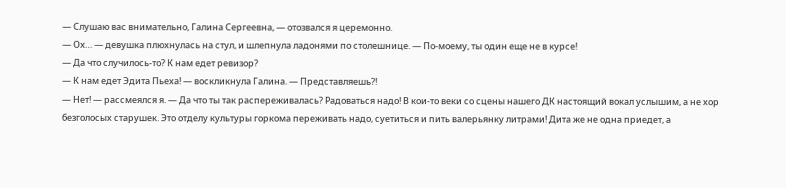— Слушаю вас внимательно, Галина Сергеевна, — отозвался я церемонно.
— Ох… — девушка плюхнулась на стул, и шлепнула ладонями по столешнице. — По-моему, ты один еще не в курсе!
— Да что случилось-то? К нам едет ревизор?
— К нам едет Эдита Пьеха! — воскликнула Галина. — Представляешь?!
— Нет! — рассмеялся я. — Да что ты так распереживалась? Радоваться надо! В кои-то веки со сцены нашего ДК настоящий вокал услышим, а не хор безголосых старушек. Это отделу культуры горкома переживать надо, суетиться и пить валерьянку литрами! Дита же не одна приедет, а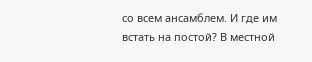со всем ансамблем. И где им встать на постой? В местной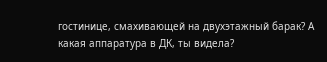гостинице, смахивающей на двухэтажный барак? А какая аппаратура в ДК, ты видела?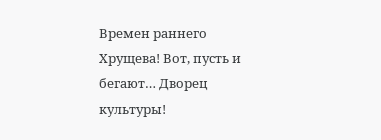Времен раннего Хрущева! Вот, пусть и бегают… Дворец культуры!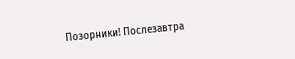Позорники! Послезавтра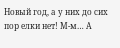Новый год, а у них до сих пор елки нет! М-м… А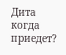Дита когда приедет?